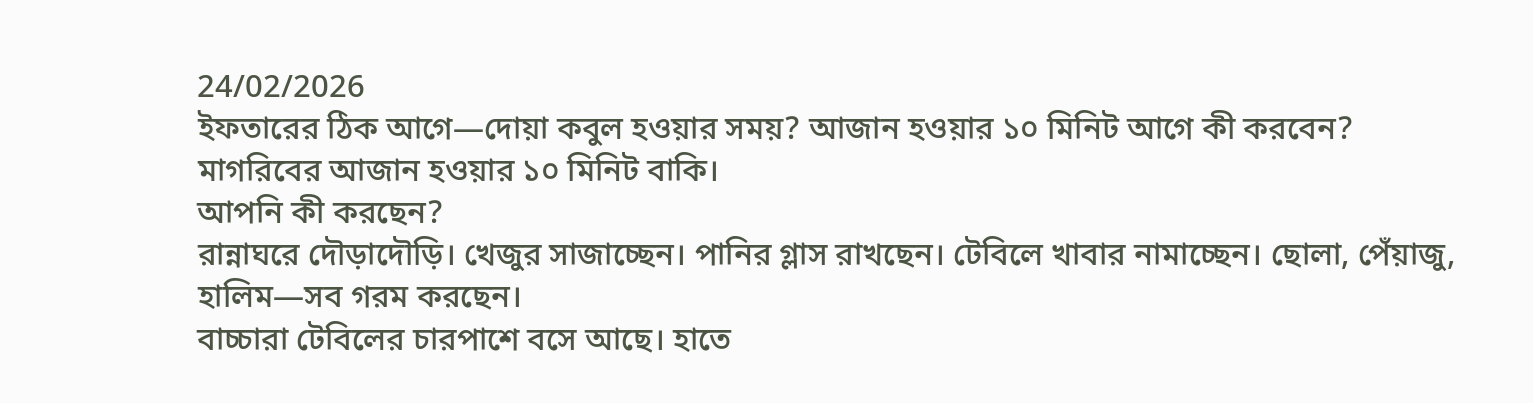24/02/2026
ইফতারের ঠিক আগে—দোয়া কবুল হওয়ার সময়? আজান হওয়ার ১০ মিনিট আগে কী করবেন?
মাগরিবের আজান হওয়ার ১০ মিনিট বাকি।
আপনি কী করছেন?
রান্নাঘরে দৌড়াদৌড়ি। খেজুর সাজাচ্ছেন। পানির গ্লাস রাখছেন। টেবিলে খাবার নামাচ্ছেন। ছোলা, পেঁয়াজু, হালিম—সব গরম করছেন।
বাচ্চারা টেবিলের চারপাশে বসে আছে। হাতে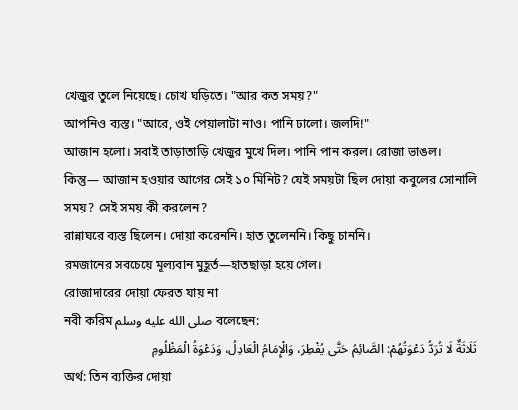খেজুর তুলে নিয়েছে। চোখ ঘড়িতে। "আর কত সময়?"
আপনিও ব্যস্ত। "আরে, ওই পেয়ালাটা নাও। পানি ঢালো। জলদি!"
আজান হলো। সবাই তাড়াতাড়ি খেজুর মুখে দিল। পানি পান করল। রোজা ভাঙল।
কিন্তু— আজান হওয়ার আগের সেই ১০ মিনিট? যেই সময়টা ছিল দোয়া কবুলের সোনালি সময়? সেই সময় কী করলেন?
রান্নাঘরে ব্যস্ত ছিলেন। দোয়া করেননি। হাত তুলেননি। কিছু চাননি।
রমজানের সবচেয়ে মূল্যবান মুহূর্ত—হাতছাড়া হয়ে গেল।
রোজাদারের দোয়া ফেরত যায় না
নবী করিম صلى الله عليه وسلم বলেছেন:
ثَلَاثَةٌ لَا تُرَدُّ دَعْوَتُهُمْ: الصَّائِمُ حَتَّى يُفْطِرَ، وَالْإِمَامُ الْعَادِلُ، وَدَعْوَةُ الْمَظْلُومِ
অর্থ: তিন ব্যক্তির দোয়া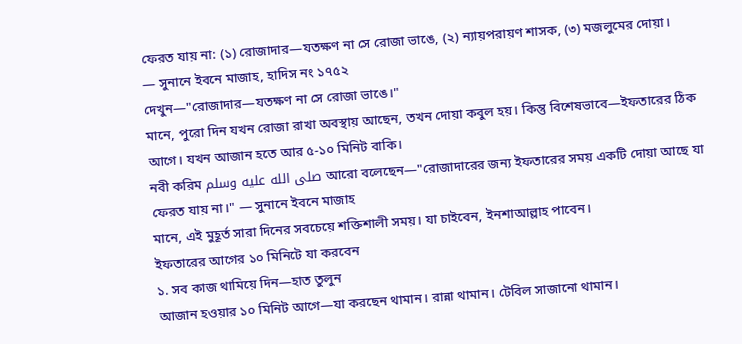ফেরত যায় না: (১) রোজাদার—যতক্ষণ না সে রোজা ভাঙে, (২) ন্যায়পরায়ণ শাসক, (৩) মজলুমের দোয়া।
— সুনানে ইবনে মাজাহ, হাদিস নং ১৭৫২
দেখুন—"রোজাদার—যতক্ষণ না সে রোজা ভাঙে।"
মানে, পুরো দিন যখন রোজা রাখা অবস্থায় আছেন, তখন দোয়া কবুল হয়। কিন্তু বিশেষভাবে—ইফতারের ঠিক আগে। যখন আজান হতে আর ৫-১০ মিনিট বাকি।
নবী করিম صلى الله عليه وسلم আরো বলেছেন—"রোজাদারের জন্য ইফতারের সময় একটি দোয়া আছে যা ফেরত যায় না।" — সুনানে ইবনে মাজাহ
মানে, এই মুহূর্ত সারা দিনের সবচেয়ে শক্তিশালী সময়। যা চাইবেন, ইনশাআল্লাহ পাবেন।
ইফতারের আগের ১০ মিনিটে যা করবেন
১. সব কাজ থামিয়ে দিন—হাত তুলুন
আজান হওয়ার ১০ মিনিট আগে—যা করছেন থামান। রান্না থামান। টেবিল সাজানো থামান।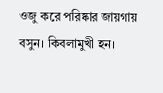ওজু করে পরিষ্কার জায়গায় বসুন। কিবলামুখী হন।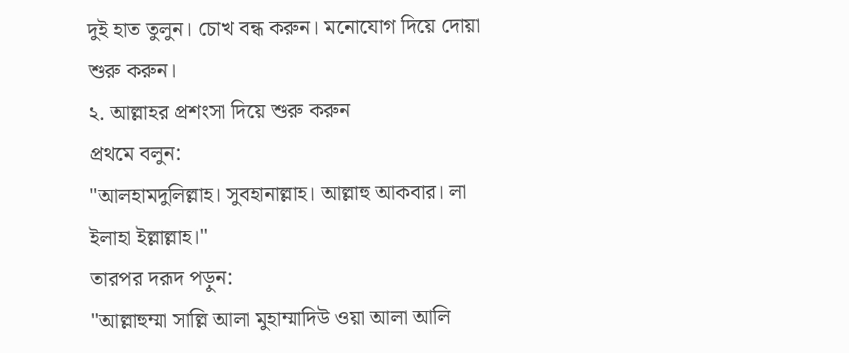দুই হাত তুলুন। চোখ বন্ধ করুন। মনোযোগ দিয়ে দোয়া শুরু করুন।
২. আল্লাহর প্রশংসা দিয়ে শুরু করুন
প্রথমে বলুন:
"আলহামদুলিল্লাহ। সুবহানাল্লাহ। আল্লাহু আকবার। লা ইলাহা ইল্লাল্লাহ।"
তারপর দরূদ পড়ুন:
"আল্লাহুম্মা সাল্লি আলা মুহাম্মাদিউ ওয়া আলা আলি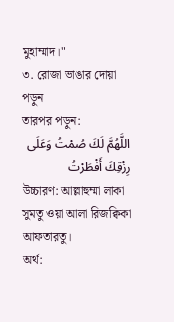মুহাম্মাদ।"
৩. রোজা ভাঙার দোয়া পড়ুন
তারপর পড়ুন:
اللَّهُمَّ لَكَ صُمْتُ وَعَلَى رِزْقِكَ أَفْطَرْتُ
উচ্চারণ: আল্লাহুম্মা লাকা সুমতু ওয়া আলা রিজক্বিকা আফতারতু।
অর্থ: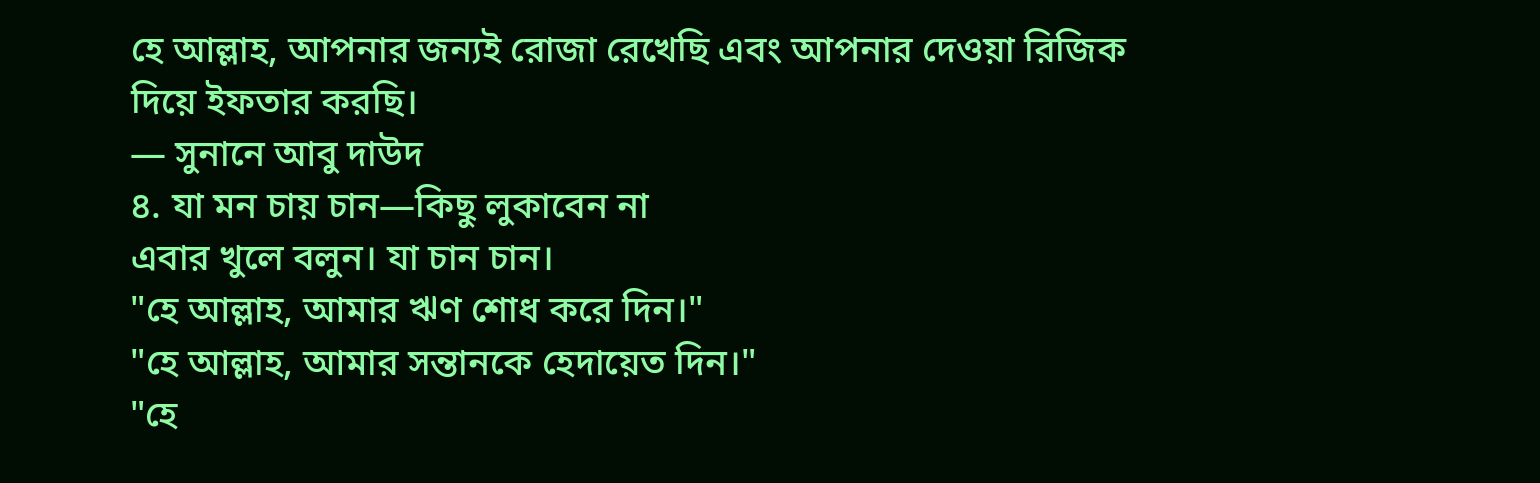হে আল্লাহ, আপনার জন্যই রোজা রেখেছি এবং আপনার দেওয়া রিজিক দিয়ে ইফতার করছি।
— সুনানে আবু দাউদ
৪. যা মন চায় চান—কিছু লুকাবেন না
এবার খুলে বলুন। যা চান চান।
"হে আল্লাহ, আমার ঋণ শোধ করে দিন।"
"হে আল্লাহ, আমার সন্তানকে হেদায়েত দিন।"
"হে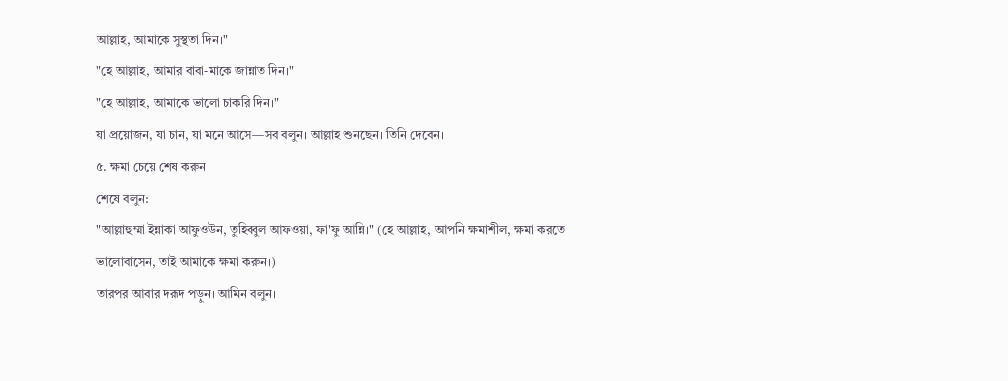আল্লাহ, আমাকে সুস্থতা দিন।"
"হে আল্লাহ, আমার বাবা-মাকে জান্নাত দিন।"
"হে আল্লাহ, আমাকে ভালো চাকরি দিন।"
যা প্রয়োজন, যা চান, যা মনে আসে—সব বলুন। আল্লাহ শুনছেন। তিনি দেবেন।
৫. ক্ষমা চেয়ে শেষ করুন
শেষে বলুন:
"আল্লাহুম্মা ইন্নাকা আফুওউন, তুহিব্বুল আফওয়া, ফা'ফু আন্নি।" (হে আল্লাহ, আপনি ক্ষমাশীল, ক্ষমা করতে ভালোবাসেন, তাই আমাকে ক্ষমা করুন।)
তারপর আবার দরূদ পড়ুন। আমিন বলুন।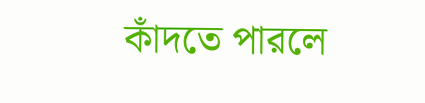কাঁদতে পারলে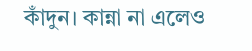কাঁদুন। কান্না না এলেও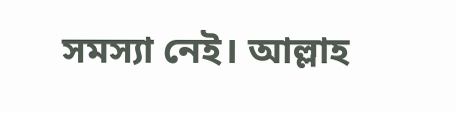সমস্যা নেই। আল্লাহ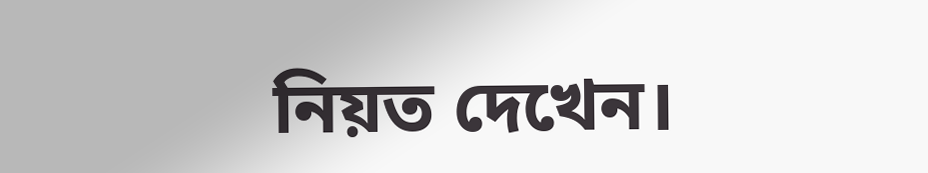নিয়ত দেখেন।